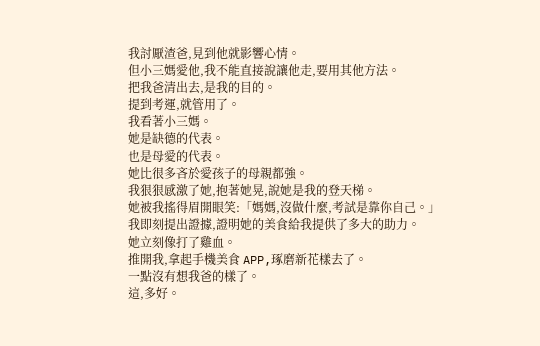我討厭渣爸,見到他就影響心情。
但小三媽愛他,我不能直接說讓他走,要用其他方法。
把我爸清出去,是我的目的。
提到考運,就管用了。
我看著小三媽。
她是缺德的代表。
也是母愛的代表。
她比很多吝於愛孩子的母親都強。
我狠狠感激了她,抱著她晃,說她是我的登天梯。
她被我搖得眉開眼笑:「媽媽,沒做什麼,考試是靠你自己。」
我即刻提出證據,證明她的美食給我提供了多大的助力。
她立刻像打了雞血。
推開我,拿起手機美食 APP,琢磨新花樣去了。
一點沒有想我爸的樣了。
這,多好。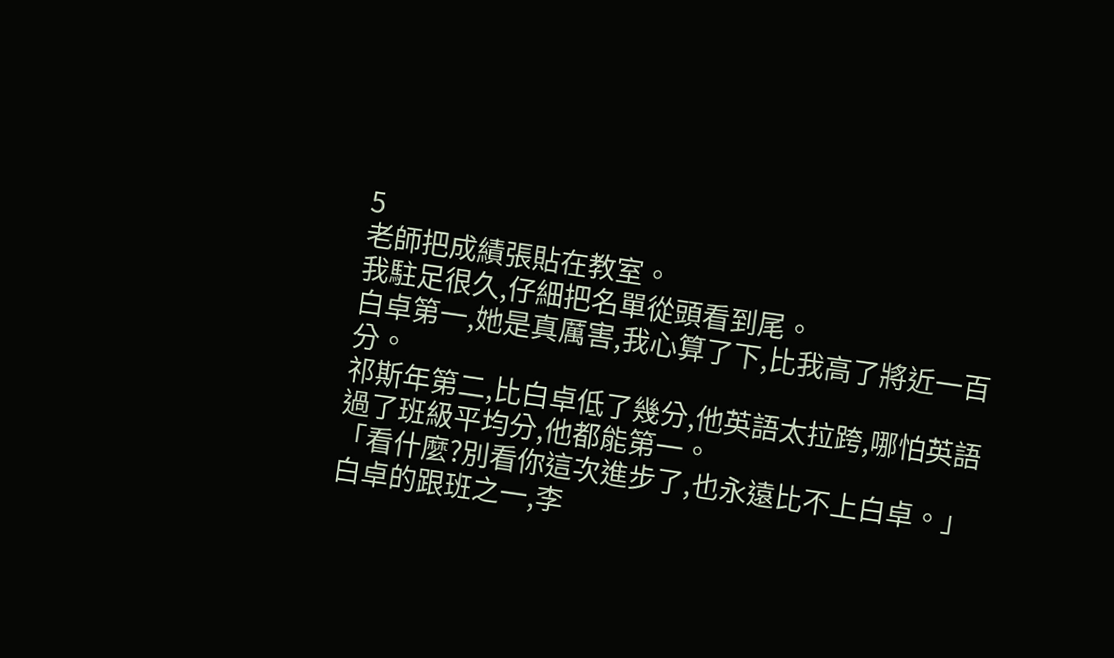5
老師把成績張貼在教室。
我駐足很久,仔細把名單從頭看到尾。
白卓第一,她是真厲害,我心算了下,比我高了將近一百分。
祁斯年第二,比白卓低了幾分,他英語太拉跨,哪怕英語過了班級平均分,他都能第一。
「看什麼?別看你這次進步了,也永遠比不上白卓。」
白卓的跟班之一,李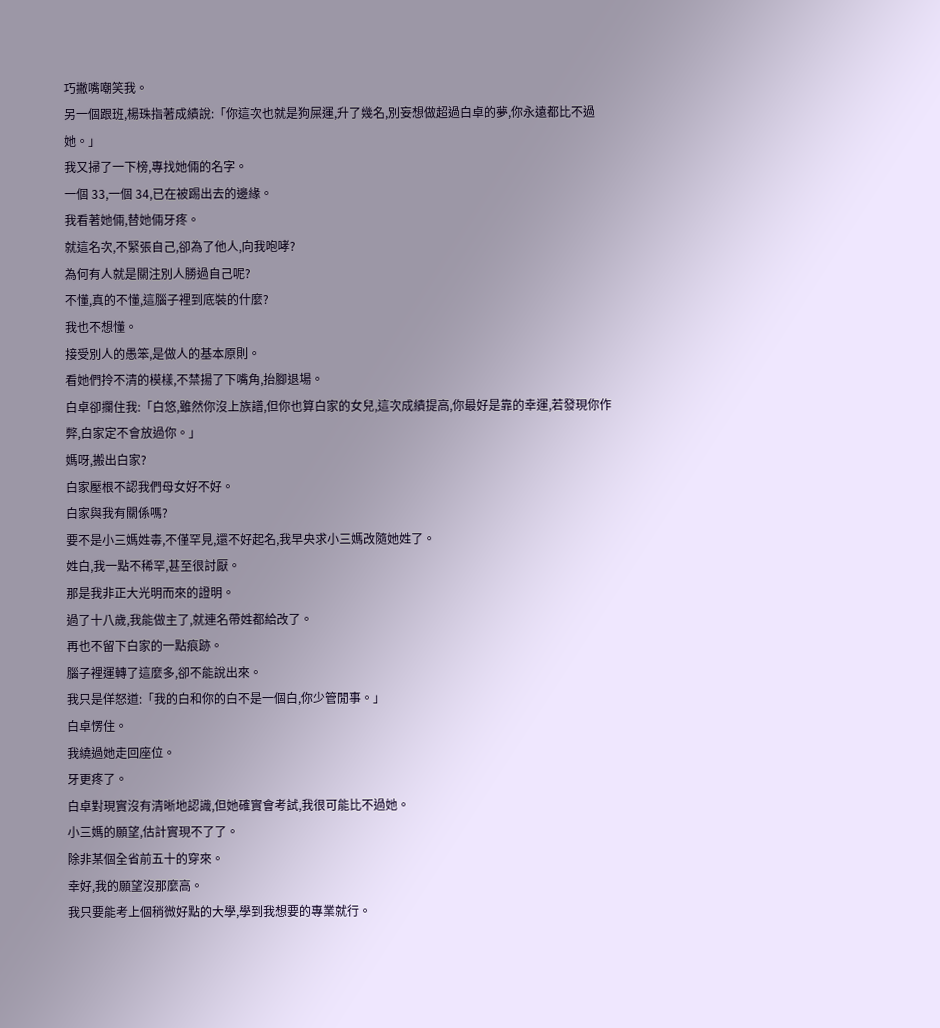巧撇嘴嘲笑我。
另一個跟班,楊珠指著成績說:「你這次也就是狗屎運,升了幾名,別妄想做超過白卓的夢,你永遠都比不過她。」
我又掃了一下榜,專找她倆的名字。
一個 33,一個 34,已在被踢出去的邊緣。
我看著她倆,替她倆牙疼。
就這名次,不緊張自己,卻為了他人,向我咆哮?
為何有人就是關注別人勝過自己呢?
不懂,真的不懂,這腦子裡到底裝的什麼?
我也不想懂。
接受別人的愚笨,是做人的基本原則。
看她們拎不清的模樣,不禁揚了下嘴角,抬腳退場。
白卓卻攔住我:「白悠,雖然你沒上族譜,但你也算白家的女兒,這次成績提高,你最好是靠的幸運,若發現你作弊,白家定不會放過你。」
媽呀,搬出白家?
白家壓根不認我們母女好不好。
白家與我有關係嗎?
要不是小三媽姓毒,不僅罕見,還不好起名,我早央求小三媽改隨她姓了。
姓白,我一點不稀罕,甚至很討厭。
那是我非正大光明而來的證明。
過了十八歲,我能做主了,就連名帶姓都給改了。
再也不留下白家的一點痕跡。
腦子裡運轉了這麼多,卻不能說出來。
我只是佯怒道:「我的白和你的白不是一個白,你少管閒事。」
白卓愣住。
我繞過她走回座位。
牙更疼了。
白卓對現實沒有清晰地認識,但她確實會考試,我很可能比不過她。
小三媽的願望,估計實現不了了。
除非某個全省前五十的穿來。
幸好,我的願望沒那麼高。
我只要能考上個稍微好點的大學,學到我想要的專業就行。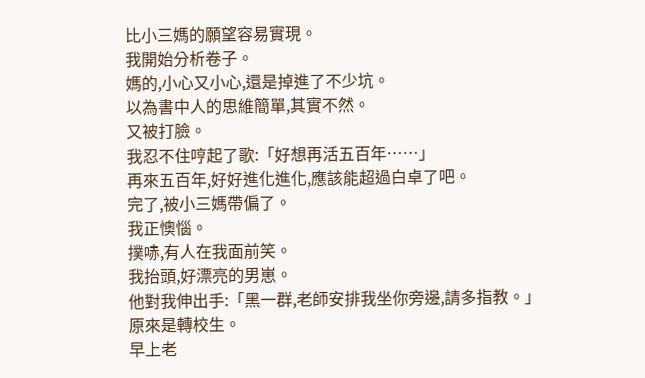比小三媽的願望容易實現。
我開始分析卷子。
媽的,小心又小心,還是掉進了不少坑。
以為書中人的思維簡單,其實不然。
又被打臉。
我忍不住哼起了歌:「好想再活五百年……」
再來五百年,好好進化進化,應該能超過白卓了吧。
完了,被小三媽帶偏了。
我正懊惱。
撲哧,有人在我面前笑。
我抬頭,好漂亮的男崽。
他對我伸出手:「黑一群,老師安排我坐你旁邊,請多指教。」
原來是轉校生。
早上老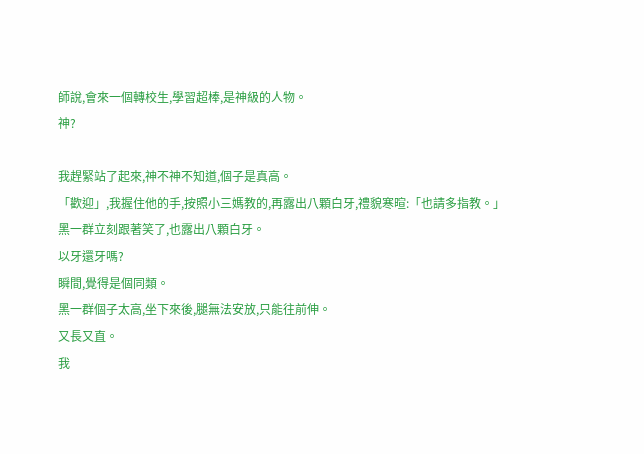師說,會來一個轉校生,學習超棒,是神級的人物。
神?

我趕緊站了起來,神不神不知道,個子是真高。
「歡迎」,我握住他的手,按照小三媽教的,再露出八顆白牙,禮貌寒暄:「也請多指教。」
黑一群立刻跟著笑了,也露出八顆白牙。
以牙還牙嗎?
瞬間,覺得是個同類。
黑一群個子太高,坐下來後,腿無法安放,只能往前伸。
又長又直。
我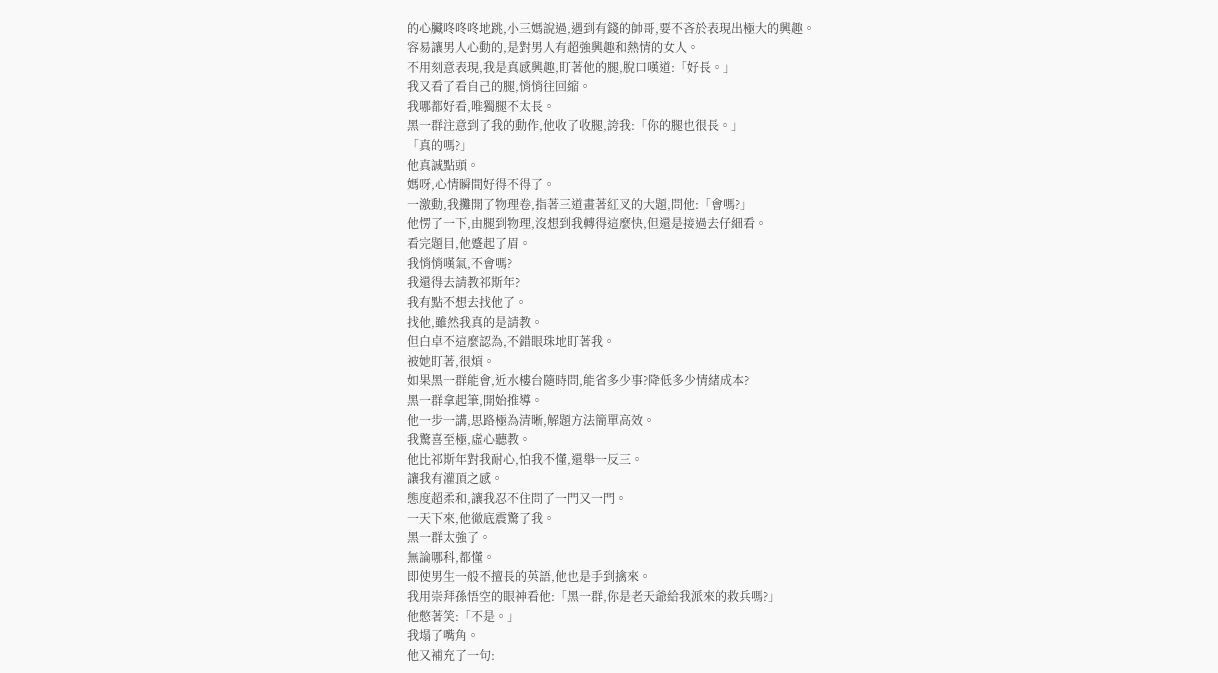的心臟咚咚咚地跳,小三媽說過,遇到有錢的帥哥,要不吝於表現出極大的興趣。
容易讓男人心動的,是對男人有超強興趣和熱情的女人。
不用刻意表現,我是真感興趣,盯著他的腿,脫口嘆道:「好長。」
我又看了看自己的腿,悄悄往回縮。
我哪都好看,唯獨腿不太長。
黑一群注意到了我的動作,他收了收腿,誇我:「你的腿也很長。」
「真的嗎?」
他真誠點頭。
媽呀,心情瞬間好得不得了。
一激動,我攤開了物理卷,指著三道畫著紅叉的大題,問他:「會嗎?」
他愣了一下,由腿到物理,沒想到我轉得這麼快,但還是接過去仔細看。
看完題目,他蹙起了眉。
我悄悄嘆氣,不會嗎?
我還得去請教祁斯年?
我有點不想去找他了。
找他,雖然我真的是請教。
但白卓不這麼認為,不錯眼珠地盯著我。
被她盯著,很煩。
如果黑一群能會,近水樓台隨時問,能省多少事?降低多少情緒成本?
黑一群拿起筆,開始推導。
他一步一講,思路極為清晰,解題方法簡單高效。
我驚喜至極,虛心聽教。
他比祁斯年對我耐心,怕我不懂,還舉一反三。
讓我有灌頂之感。
態度超柔和,讓我忍不住問了一門又一門。
一天下來,他徹底震驚了我。
黑一群太強了。
無論哪科,都懂。
即使男生一般不擅長的英語,他也是手到擒來。
我用崇拜孫悟空的眼神看他:「黑一群,你是老天爺給我派來的救兵嗎?」
他憋著笑:「不是。」
我塌了嘴角。
他又補充了一句: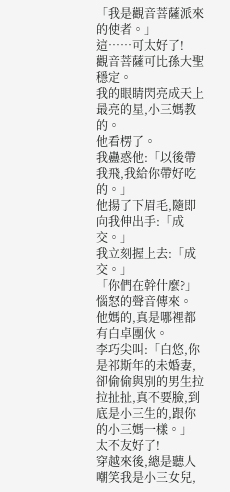「我是觀音菩薩派來的使者。」
這……可太好了!
觀音菩薩可比孫大聖穩定。
我的眼睛閃亮成天上最亮的星,小三媽教的。
他看楞了。
我蠱惑他:「以後帶我飛,我給你帶好吃的。」
他揚了下眉毛,隨即向我伸出手:「成交。」
我立刻握上去:「成交。」
「你們在幹什麼?」
惱怒的聲音傳來。
他媽的,真是哪裡都有白卓團伙。
李巧尖叫:「白悠,你是祁斯年的未婚妻,卻偷偷與別的男生拉拉扯扯,真不要臉,到底是小三生的,跟你的小三媽一樣。」
太不友好了!
穿越來後,總是聽人嘲笑我是小三女兒,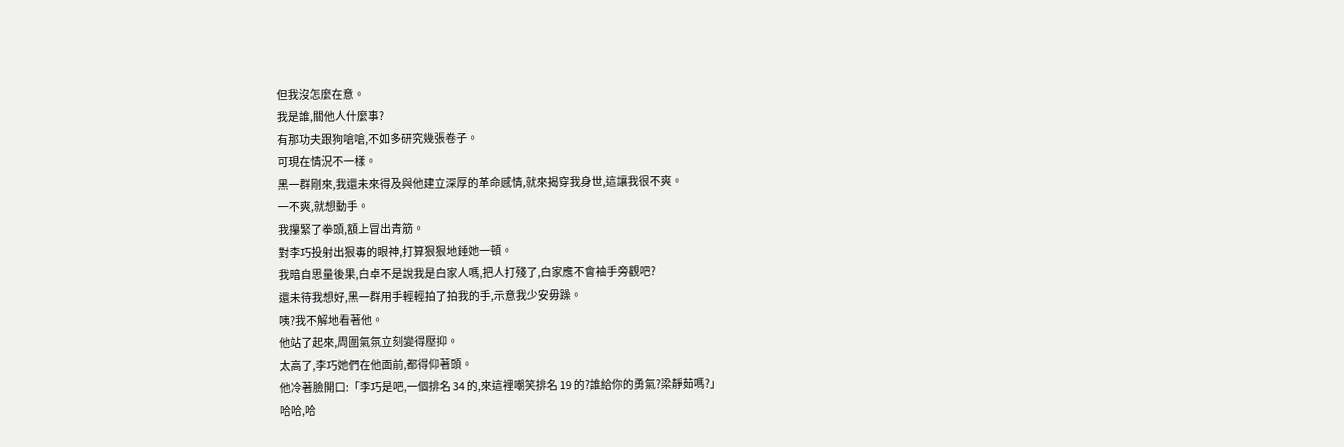但我沒怎麼在意。
我是誰,關他人什麼事?
有那功夫跟狗嗆嗆,不如多研究幾張卷子。
可現在情況不一樣。
黑一群剛來,我還未來得及與他建立深厚的革命感情,就來揭穿我身世,這讓我很不爽。
一不爽,就想動手。
我攥緊了拳頭,額上冒出青筋。
對李巧投射出狠毒的眼神,打算狠狠地錘她一頓。
我暗自思量後果,白卓不是說我是白家人嗎,把人打殘了,白家應不會袖手旁觀吧?
還未待我想好,黑一群用手輕輕拍了拍我的手,示意我少安毋躁。
咦?我不解地看著他。
他站了起來,周圍氣氛立刻變得壓抑。
太高了,李巧她們在他面前,都得仰著頭。
他冷著臉開口:「李巧是吧,一個排名 34 的,來這裡嘲笑排名 19 的?誰給你的勇氣?梁靜茹嗎?」
哈哈,哈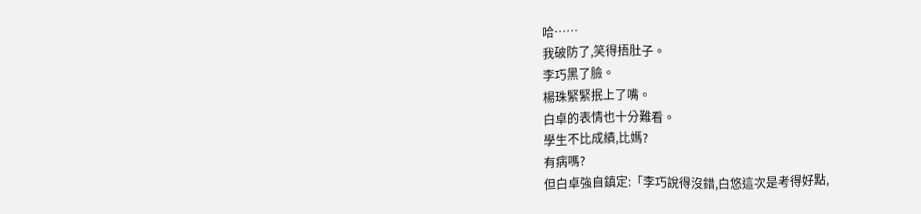哈……
我破防了,笑得捂肚子。
李巧黑了臉。
楊珠緊緊抿上了嘴。
白卓的表情也十分難看。
學生不比成績,比媽?
有病嗎?
但白卓強自鎮定:「李巧說得沒錯,白悠這次是考得好點,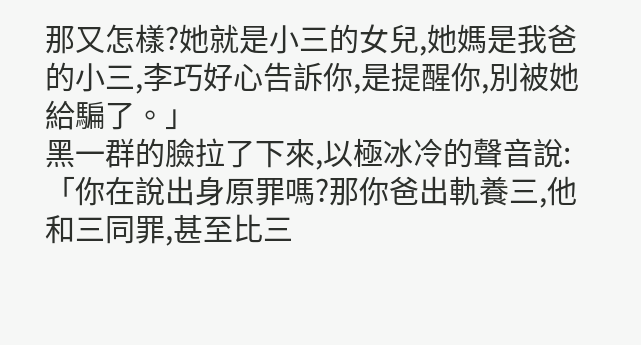那又怎樣?她就是小三的女兒,她媽是我爸的小三,李巧好心告訴你,是提醒你,別被她給騙了。」
黑一群的臉拉了下來,以極冰冷的聲音說:「你在說出身原罪嗎?那你爸出軌養三,他和三同罪,甚至比三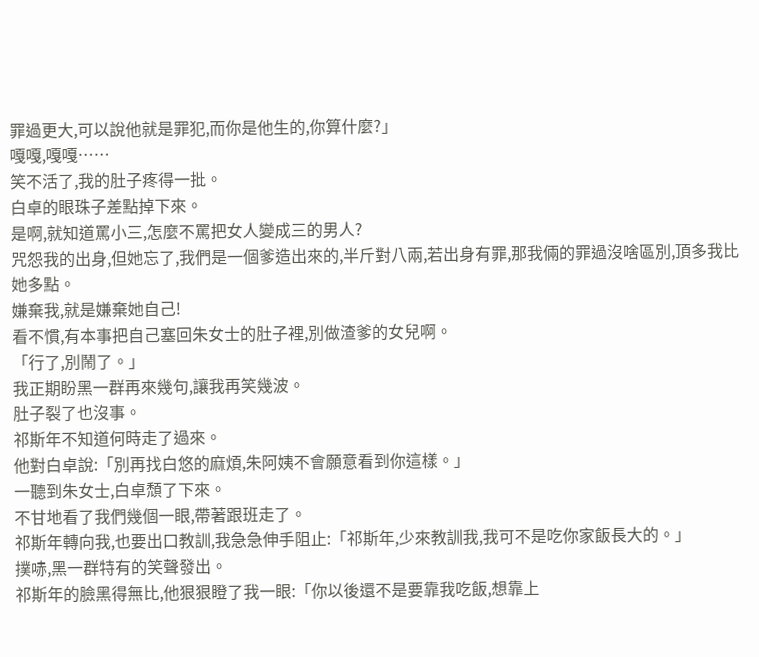罪過更大,可以說他就是罪犯,而你是他生的,你算什麼?」
嘎嘎,嘎嘎……
笑不活了,我的肚子疼得一批。
白卓的眼珠子差點掉下來。
是啊,就知道罵小三,怎麼不罵把女人變成三的男人?
咒怨我的出身,但她忘了,我們是一個爹造出來的,半斤對八兩,若出身有罪,那我倆的罪過沒啥區別,頂多我比她多點。
嫌棄我,就是嫌棄她自己!
看不慣,有本事把自己塞回朱女士的肚子裡,別做渣爹的女兒啊。
「行了,別鬧了。」
我正期盼黑一群再來幾句,讓我再笑幾波。
肚子裂了也沒事。
祁斯年不知道何時走了過來。
他對白卓說:「別再找白悠的麻煩,朱阿姨不會願意看到你這樣。」
一聽到朱女士,白卓頹了下來。
不甘地看了我們幾個一眼,帶著跟班走了。
祁斯年轉向我,也要出口教訓,我急急伸手阻止:「祁斯年,少來教訓我,我可不是吃你家飯長大的。」
撲哧,黑一群特有的笑聲發出。
祁斯年的臉黑得無比,他狠狠瞪了我一眼:「你以後還不是要靠我吃飯,想靠上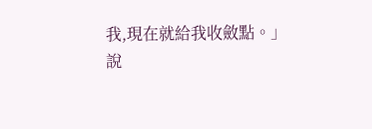我,現在就給我收斂點。」
說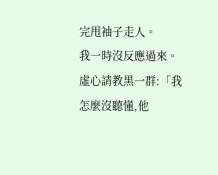完甩袖子走人。
我一時沒反應過來。
虛心請教黑一群:「我怎麼沒聽懂,他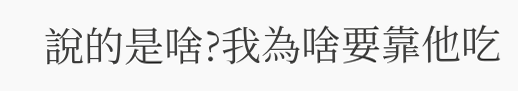說的是啥?我為啥要靠他吃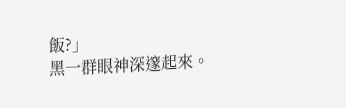飯?」
黑一群眼神深邃起來。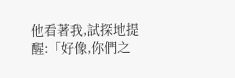他看著我,試探地提醒:「好像,你們之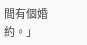間有個婚約。」